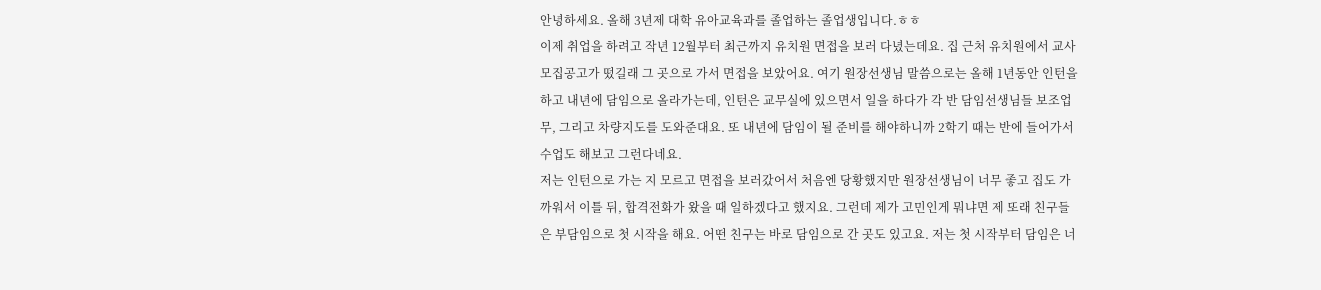안녕하세요. 올해 3년제 대학 유아교육과를 졸업하는 졸업생입니다.ㅎㅎ
이제 취업을 하려고 작년 12월부터 최근까지 유치원 면접을 보러 다녔는데요. 집 근처 유치원에서 교사 모집공고가 떴길래 그 곳으로 가서 면접을 보았어요. 여기 원장선생님 말씀으로는 올해 1년동안 인턴을 하고 내년에 담임으로 올라가는데, 인턴은 교무실에 있으면서 일을 하다가 각 반 담임선생님들 보조업무, 그리고 차량지도를 도와준대요. 또 내년에 담임이 될 준비를 해야하니까 2학기 때는 반에 들어가서 수업도 해보고 그런다네요.
저는 인턴으로 가는 지 모르고 면접을 보러갔어서 처음엔 당황했지만 원장선생님이 너무 좋고 집도 가까워서 이틀 뒤, 합격전화가 왔을 때 일하겠다고 했지요. 그런데 제가 고민인게 뭐냐면 제 또래 친구들은 부담임으로 첫 시작을 해요. 어떤 친구는 바로 담임으로 간 곳도 있고요. 저는 첫 시작부터 담임은 너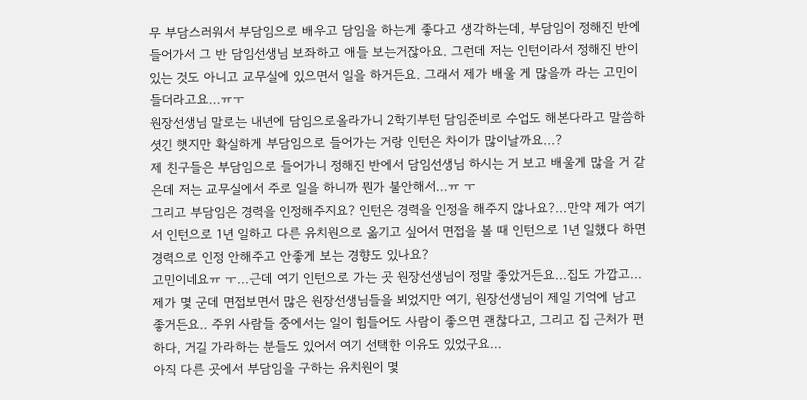무 부담스러워서 부담임으로 배우고 담임을 하는게 좋다고 생각하는데, 부담임이 정해진 반에 들어가서 그 반 담임선생님 보좌하고 애들 보는거잖아요. 그런데 저는 인턴이라서 정해진 반이 있는 것도 아니고 교무실에 있으면서 일을 하거든요. 그래서 제가 배울 게 많을까 라는 고민이 들더라고요...ㅠㅜ
원장선생님 말로는 내년에 담임으로올라가니 2학기부턴 담임준비로 수업도 해본다라고 말씀하셧긴 햇지만 확실하게 부담임으로 들어가는 거랑 인턴은 차이가 많이날까요...?
제 친구들은 부담임으로 들어가니 정해진 반에서 담임선생님 하시는 거 보고 배울게 많을 거 같은데 저는 교무실에서 주로 일을 하니까 뭔가 불안해서...ㅠ ㅜ
그리고 부담임은 경력을 인정해주지요? 인턴은 경력을 인정을 해주지 않나요?...만약 제가 여기서 인턴으로 1년 일하고 다른 유치원으로 옮기고 싶어서 면접을 볼 때 인턴으로 1년 일했다 하면 경력으로 인정 안해주고 안좋게 보는 경향도 있나요?
고민이네요ㅠ ㅜ...근데 여기 인턴으로 가는 곳 원장선생님이 정말 좋았거든요...집도 가깝고...
제가 몇 군데 면접보면서 많은 원장선생님들을 뵈었지만 여기, 원장선생님이 제일 기억에 남고 좋거든요.. 주위 사람들 중에서는 일이 힘들어도 사람이 좋으면 괜찮다고, 그리고 집 근처가 편하다, 거길 가라하는 분들도 있어서 여기 선택한 이유도 있었구요...
아직 다른 곳에서 부담임을 구하는 유치원이 몇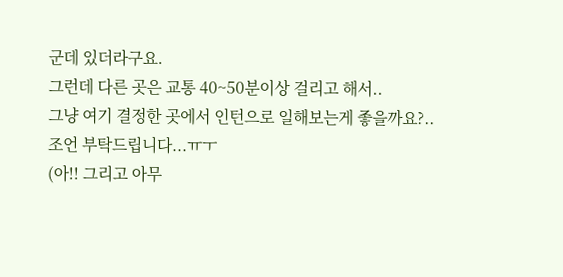군데 있더라구요.
그런데 다른 곳은 교통 40~50분이상 걸리고 해서..
그냥 여기 결정한 곳에서 인턴으로 일해보는게 좋을까요?..
조언 부탁드립니다...ㅠㅜ
(아!! 그리고 아무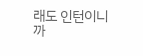래도 인턴이니까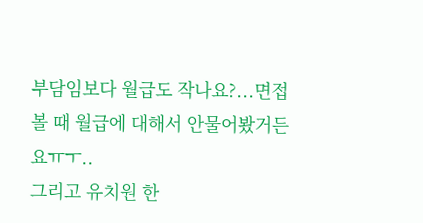부담임보다 월급도 작나요?...면접 볼 때 월급에 대해서 안물어봤거든요ㅠㅜ..
그리고 유치원 한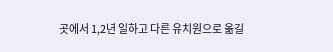곳에서 1,2년 일하고 다른 유치원으로 옮길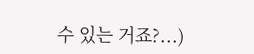수 있는 거죠?...)